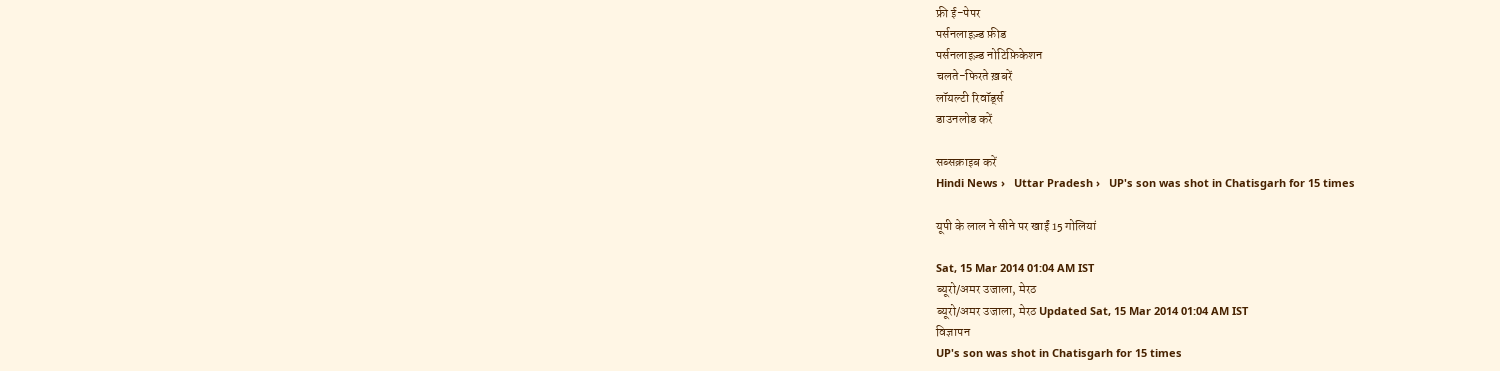फ्री ई-पेपर
पर्सनलाइज़्ड फ़ीड
पर्सनलाइज़्ड नोटिफ़िकेशन
चलते-फिरते ख़बरें
लॉयल्टी रिवॉर्ड्स
डाउनलोड करें

सब्सक्राइब करें
Hindi News ›   Uttar Pradesh ›   UP's son was shot in Chatisgarh for 15 times

यूपी के लाल ने सीने पर खाईं 15 गोलियां

Sat, 15 Mar 2014 01:04 AM IST
ब्यूरो/अमर उजाला, मेरठ
ब्यूरो/अमर उजाला, मेरठ Updated Sat, 15 Mar 2014 01:04 AM IST
विज्ञापन
UP's son was shot in Chatisgarh for 15 times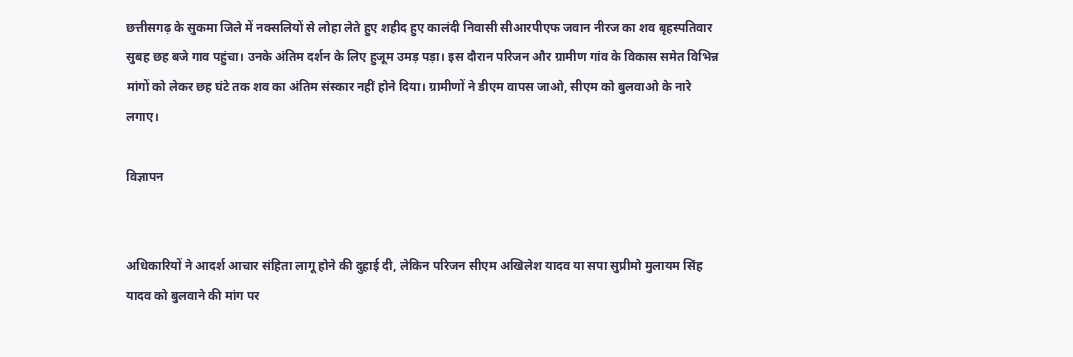छत्तीसगढ़ के सुकमा जिले में नक्सलियों से लोहा लेते हुए शहीद हुए कालंदी निवासी सीआरपीएफ जवान नीरज का शव बृहस्पतिवार सुबह छह बजे गाव पहुंचा। उनके अंतिम दर्शन के लिए हुजूम उमड़ पड़ा। इस दौरान परिजन और ग्रामीण गांव के विकास समेत विभिन्न मांगों को लेकर छह घंटे तक शव का अंतिम संस्कार नहीं होने दिया। ग्रामीणों ने डीएम वापस जाओ, सीएम को बुलवाओ के नारे लगाए।

विज्ञापन


अधिकारियों ने आदर्श आचार संहिता लागू होने की दुहाई दी, लेकिन परिजन सीएम अखिलेश यादव या सपा सुप्रीमो मुलायम सिंह यादव को बुलवाने की मांग पर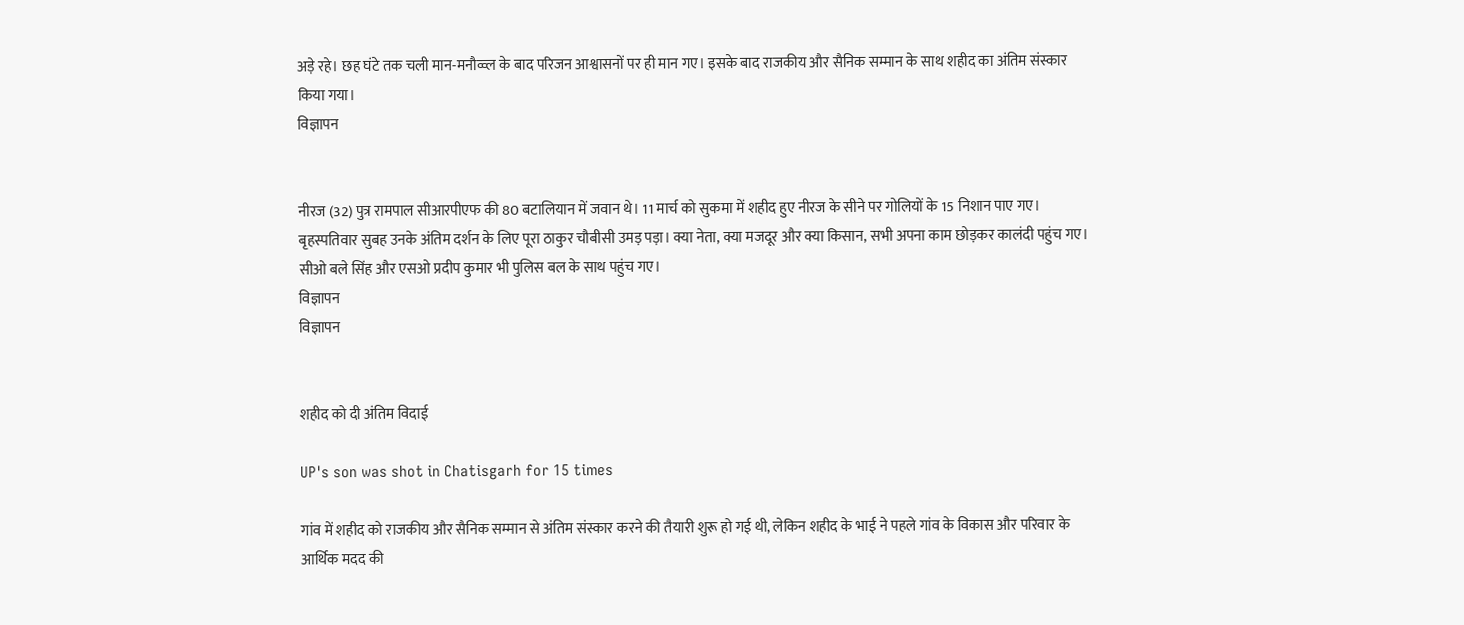अड़े रहे। छह घंटे तक चली मान-मनौव्व्ल के बाद परिजन आश्वासनों पर ही मान गए। इसके बाद राजकीय और सैनिक सम्मान के साथ शहीद का अंतिम संस्कार किया गया।
विज्ञापन


नीरज (32) पुत्र रामपाल सीआरपीएफ की 80 बटालियान में जवान थे। 11 मार्च को सुकमा में शहीद हुए नीरज के सीने पर गोलियों के 15 निशान पाए गए। बृहस्पतिवार सुबह उनके अंतिम दर्शन के लिए पूरा ठाकुर चौबीसी उमड़ पड़ा। क्या नेता, क्या मजदूर और क्या किसान, सभी अपना काम छोड़कर कालंदी पहुंच गए। सीओ बले सिंह और एसओ प्रदीप कुमार भी पुलिस बल के साथ पहुंच गए।
विज्ञापन
विज्ञापन


शहीद को दी अंतिम विदाई

UP's son was shot in Chatisgarh for 15 times

गांव में शहीद को राजकीय और सैनिक सम्मान से अंतिम संस्कार करने की तैयारी शुरू हो गई थी, लेकिन शहीद के भाई ने पहले गांव के विकास और परिवार के आर्थिक मदद की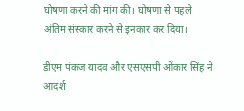घोषणा करने की मांग की। घोषणा से पहले अंतिम संस्कार करने से इनकार कर दिया।

डीएम पंकज यादव और एसएसपी ओंकार सिंह ने आदर्श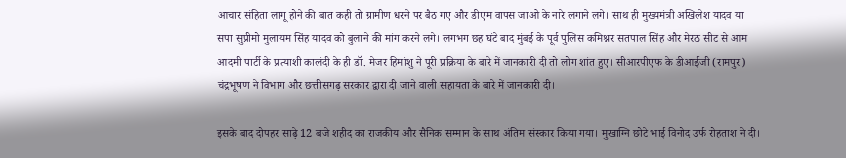आचार संहिता लागू होने की बात कही तो ग्रामीण धरने पर बैठ गए और डीएम वापस जाओ के नारे लगाने लगे। साथ ही मुख्यमंत्री अखिलेश यादव या सपा सुप्रीमो मुलायम सिंह यादव को बुलाने की मांग करने लगे। लगभग छह घंटे बाद मुंबई के पूर्व पुलिस कमिश्नर सतपाल सिंह और मेरठ सीट से आम आदमी पार्टी के प्रत्याशी कालंदी के ही डॉ. मेजर हिमांशु ने पूरी प्रक्रिया के बारे में जानकारी दी तो लोग शांत हुए। सीआरपीएफ के डीआईजी (रामपुर) चंद्रभूषण ने विभाग और छत्तीसगढ़ सरकार द्वारा दी जाने वाली सहायता के बारे में जानकारी दी।

इसके बाद दोपहर साढ़े 12 बजे शहीद का राजकीय और सैनिक सम्मान के साथ अंतिम संस्कार किया गया। मुखाग्नि छोटे भाई विनोद उर्फ रोहताश ने दी।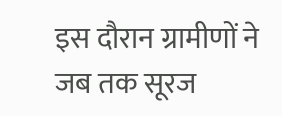इस दौरान ग्रामीणों ने जब तक सूरज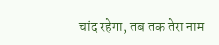चांद रहेगा, तब तक तेरा नाम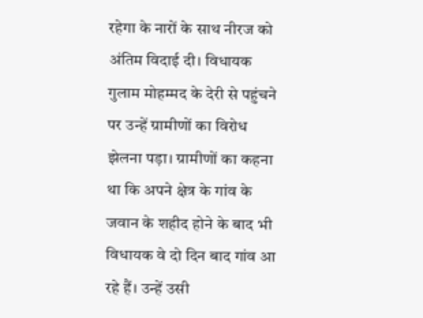रहेगा के नारों के साथ नीरज को अंतिम विदाई दी। विधायक गुलाम मोहम्मद के देरी से पहुंचने पर उन्हें ग्रामीणों का विरोध झेलना पड़ा। ग्रामीणों का कहना था कि अपने क्षेत्र के गांव के जवान के शहीद होने के बाद भी विधायक वे दो दिन बाद गांव आ रहे हैं। उन्हें उसी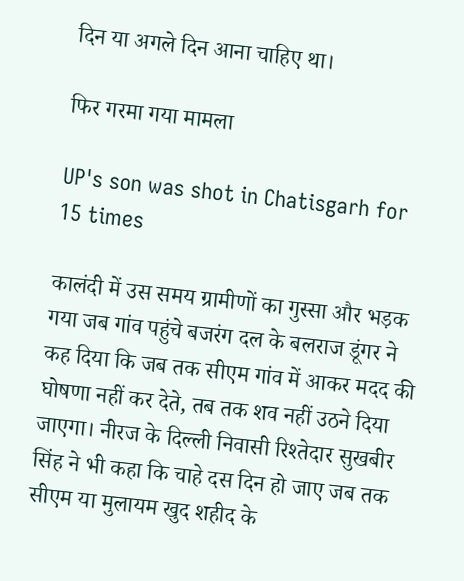दिन या अगले दिन आना चाहिए था।

फिर गरमा गया मामला

UP's son was shot in Chatisgarh for 15 times

कालंदी में उस समय ग्रामीणों का गुस्सा और भड़क गया जब गांव पहुंचे बजरंग दल के बलराज डूंगर ने कह दिया कि जब तक सीएम गांव में आकर मदद की घोषणा नहीं कर देते, तब तक शव नहीं उठने दिया जाएगा। नीरज के दिल्ली निवासी रिश्तेदार सुखबीर सिंह ने भी कहा कि चाहे दस दिन हो जाए जब तक सीएम या मुलायम खुद शहीद के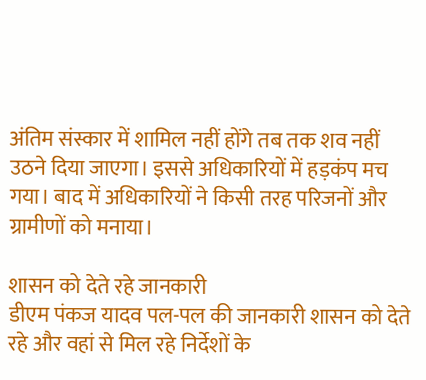अंतिम संस्कार में शामिल नहीं होंगे तब तक शव नहीं उठने दिया जाएगा। इससे अधिकारियों में हड़कंप मच गया। बाद में अधिकारियों ने किसी तरह परिजनों और ग्रामीणों को मनाया।

शासन को देते रहे जानकारी
डीएम पंकज यादव पल-पल की जानकारी शासन को देते रहे और वहां से मिल रहे निर्देशों के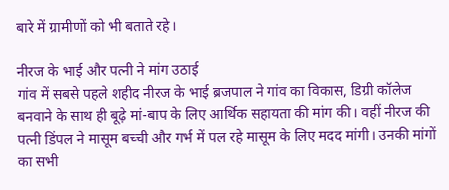बारे में ग्रामीणों को भी बताते रहे।

नीरज के भाई और पत्नी ने मांग उठाई
गांव में सबसे पहले शहीद नीरज के भाई ब्रजपाल ने गांव का विकास, डिग्री कॉलेज बनवाने के साथ ही बूढ़े मां-बाप के लिए आर्थिक सहायता की मांग की। वहीं नीरज की पत्नी डिंपल ने मासूम बच्ची और गर्भ में पल रहे मासूम के लिए मदद मांगी। उनकी मांगों का सभी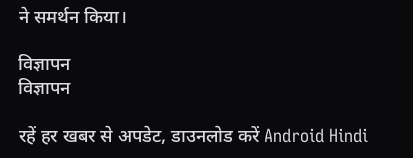ने समर्थन किया।

विज्ञापन
विज्ञापन

रहें हर खबर से अपडेट, डाउनलोड करें Android Hindi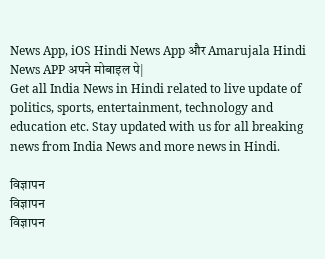News App, iOS Hindi News App और Amarujala Hindi News APP अपने मोबाइल पे|
Get all India News in Hindi related to live update of politics, sports, entertainment, technology and education etc. Stay updated with us for all breaking news from India News and more news in Hindi.

विज्ञापन
विज्ञापन
विज्ञापन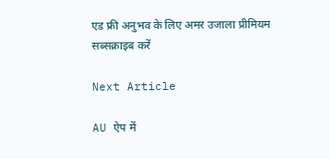एड फ्री अनुभव के लिए अमर उजाला प्रीमियम सब्सक्राइब करें

Next Article

AU ऐप में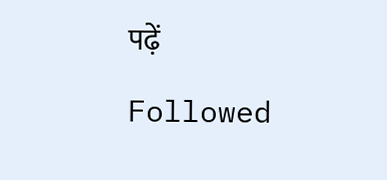पढ़ें

Followed